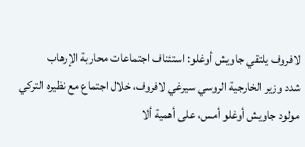لافروف يلتقي جاويش أوغلو: استئناف اجتماعات محاربة الإرهاب
شدد وزير الخارجية الروسي سيرغي لافروف، خلال اجتماع مع نظيره التركي مولود جاويش أوغلو أمس، على أهمية ألا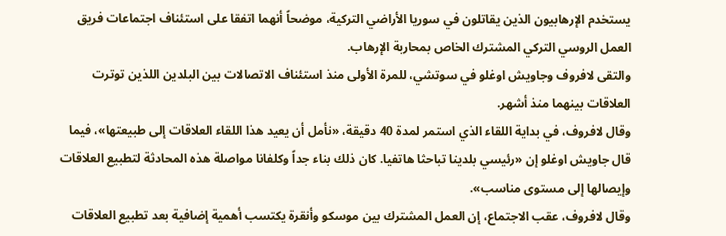يستخدم الإرهابيون الذين يقاتلون في سوريا الأراضي التركية، موضحاً أنهما اتفقا على استئناف اجتماعات فريق العمل الروسي التركي المشترك الخاص بمحاربة الإرهاب.
والتقى لافروف وجاويش اوغلو في سوتشي، للمرة الأولى منذ استئناف الاتصالات بين البلدين اللذين توترت العلاقات بينهما منذ أشهر.
وقال لافروف، في بداية اللقاء الذي استمر لمدة 40 دقيقة، «نأمل أن يعيد هذا اللقاء العلاقات إلى طبيعتها»، فيما قال جاويش اوغلو إن «رئيسي بلدينا تباحثا هاتفيا. كان ذلك بناء جداً وكلفانا مواصلة هذه المحادثة لتطبيع العلاقات وإيصالها إلى مستوى مناسب».
وقال لافروف، عقب الاجتماع، إن العمل المشترك بين موسكو وأنقرة يكتسب أهمية إضافية بعد تطبيع العلاقات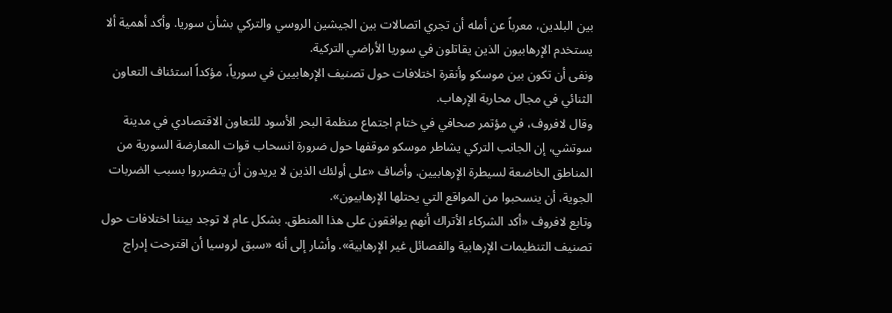بين البلدين، معرباً عن أمله أن تجري اتصالات بين الجيشين الروسي والتركي بشأن سوريا. وأكد أهمية ألا يستخدم الإرهابيون الذين يقاتلون في سوريا الأراضي التركية.
ونفى أن تكون بين موسكو وأنقرة اختلافات حول تصنيف الإرهابيين في سورياً، مؤكداً استئناف التعاون الثنائي في مجال محاربة الإرهاب.
وقال لافروف، في مؤتمر صحافي في ختام اجتماع منظمة البحر الأسود للتعاون الاقتصادي في مدينة سوتشي، إن الجانب التركي يشاطر موسكو موقفها حول ضرورة انسحاب قوات المعارضة السورية من المناطق الخاضعة لسيطرة الإرهابيين. وأضاف «على أولئك الذين لا يريدون أن يتضرروا بسبب الضربات الجوية، أن ينسحبوا من المواقع التي يحتلها الإرهابيون».
وتابع لافروف «أكد الشركاء الأتراك أنهم يوافقون على هذا المنطق. بشكل عام لا توجد بيننا اختلافات حول تصنيف التنظيمات الإرهابية والفصائل غير الإرهابية». وأشار إلى أنه «سبق لروسيا أن اقترحت إدراج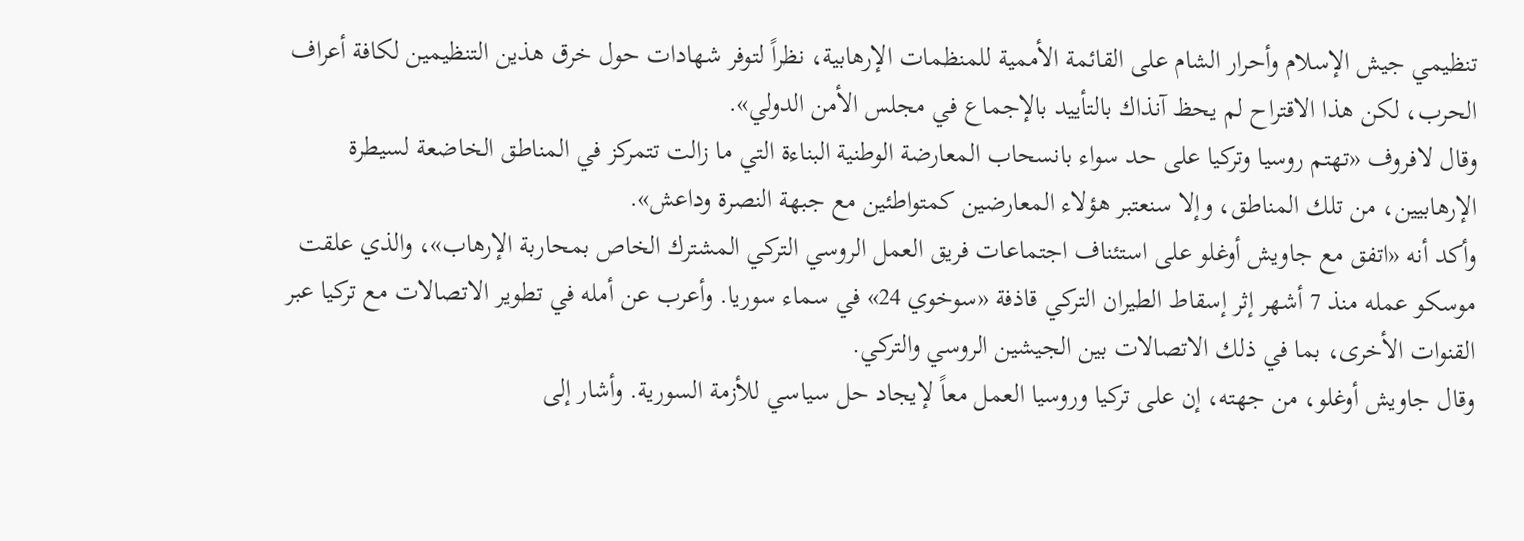تنظيمي جيش الإسلام وأحرار الشام على القائمة الأممية للمنظمات الإرهابية، نظراً لتوفر شهادات حول خرق هذين التنظيمين لكافة أعراف الحرب، لكن هذا الاقتراح لم يحظ آنذاك بالتأييد بالإجماع في مجلس الأمن الدولي».
وقال لافروف «تهتم روسيا وتركيا على حد سواء بانسحاب المعارضة الوطنية البناءة التي ما زالت تتمركز في المناطق الخاضعة لسيطرة الإرهابيين، من تلك المناطق، وإلا سنعتبر هؤلاء المعارضين كمتواطئين مع جبهة النصرة وداعش».
وأكد أنه «اتفق مع جاويش أوغلو على استئناف اجتماعات فريق العمل الروسي التركي المشترك الخاص بمحاربة الإرهاب»، والذي علقت موسكو عمله منذ 7 أشهر إثر إسقاط الطيران التركي قاذفة «سوخوي 24» في سماء سوريا. وأعرب عن أمله في تطوير الاتصالات مع تركيا عبر القنوات الأخرى، بما في ذلك الاتصالات بين الجيشين الروسي والتركي.
وقال جاويش أوغلو، من جهته، إن على تركيا وروسيا العمل معاً لإيجاد حل سياسي للأزمة السورية. وأشار إلى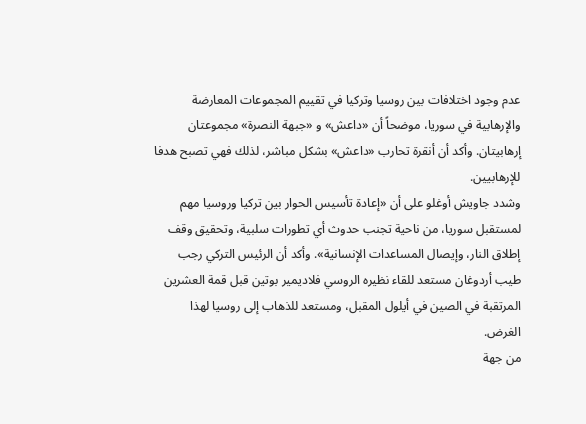عدم وجود اختلافات بين روسيا وتركيا في تقييم المجموعات المعارضة والإرهابية في سوريا، موضحاً أن «داعش» و «جبهة النصرة» مجموعتان إرهابيتان. وأكد أن أنقرة تحارب «داعش» بشكل مباشر، لذلك فهي تصبح هدفا للإرهابيين.
وشدد جاويش أوغلو على أن «إعادة تأسيس الحوار بين تركيا وروسيا مهم لمستقبل سوريا، من ناحية تجنب حدوث أي تطورات سلبية، وتحقيق وقف إطلاق النار، وإيصال المساعدات الإنسانية». وأكد أن الرئيس التركي رجب طيب أردوغان مستعد للقاء نظيره الروسي فلاديمير بوتين قبل قمة العشرين المرتقبة في الصين في أيلول المقبل، ومستعد للذهاب إلى روسيا لهذا الغرض.
من جهة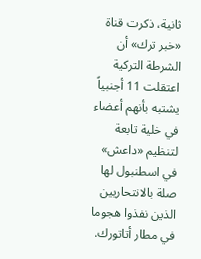ثانية، ذكرت قناة «خبر ترك» أن الشرطة التركية اعتقلت 11 أجنبياً يشتبه بأنهم أعضاء في خلية تابعة لتنظيم «داعش» في اسطنبول لها صلة بالانتحاريين الذين نفذوا هجوما في مطار أتاتورك.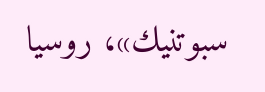سبوتنيك»، روسيا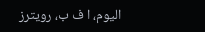اليوم، ا ف ب، رويترز